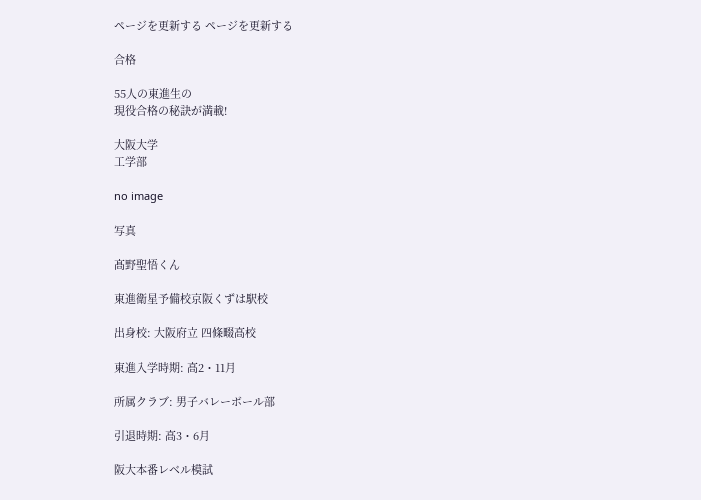ページを更新する ページを更新する

合格

55人の東進生の
現役合格の秘訣が満載!

大阪大学
工学部

no image

写真

髙野聖悟くん

東進衛星予備校京阪くずは駅校

出身校: 大阪府立 四條畷高校

東進入学時期: 高2・11月

所属クラブ: 男子バレーボール部

引退時期: 高3・6月

阪大本番レベル模試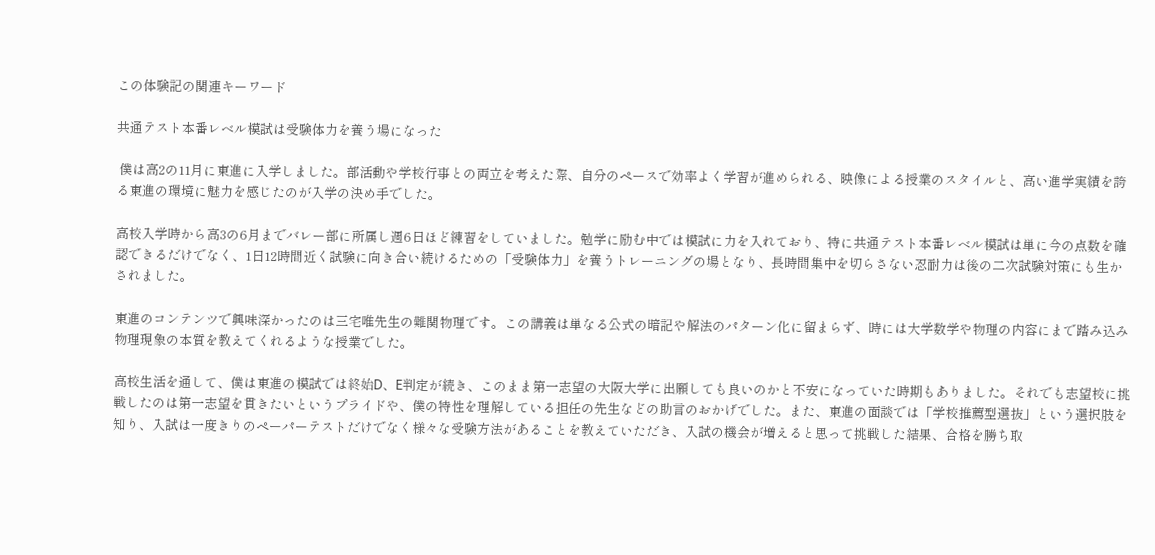この体験記の関連キーワード

共通テスト本番レベル模試は受験体力を養う場になった

 僕は高2の11月に東進に入学しました。部活動や学校行事との両立を考えた際、自分のペースで効率よく学習が進められる、映像による授業のスタイルと、高い進学実績を誇る東進の環境に魅力を感じたのが入学の決め手でした。

高校入学時から高3の6月までバレー部に所属し週6日ほど練習をしていました。勉学に励む中では模試に力を入れており、特に共通テスト本番レベル模試は単に今の点数を確認できるだけでなく、1日12時間近く試験に向き合い続けるための「受験体力」を養うトレーニングの場となり、長時間集中を切らさない忍耐力は後の二次試験対策にも生かされました。

東進のコンテンツで興味深かったのは三宅唯先生の難関物理です。この講義は単なる公式の暗記や解法のパターン化に留まらず、時には大学数学や物理の内容にまで踏み込み物理現象の本質を教えてくれるような授業でした。

高校生活を通して、僕は東進の模試では終始D、E判定が続き、このまま第一志望の大阪大学に出願しても良いのかと不安になっていた時期もありました。それでも志望校に挑戦したのは第一志望を貫きたいというプライドや、僕の特性を理解している担任の先生などの助言のおかげでした。また、東進の面談では「学校推薦型選抜」という選択肢を知り、入試は一度きりのペーパーテストだけでなく様々な受験方法があることを教えていただき、入試の機会が増えると思って挑戦した結果、合格を勝ち取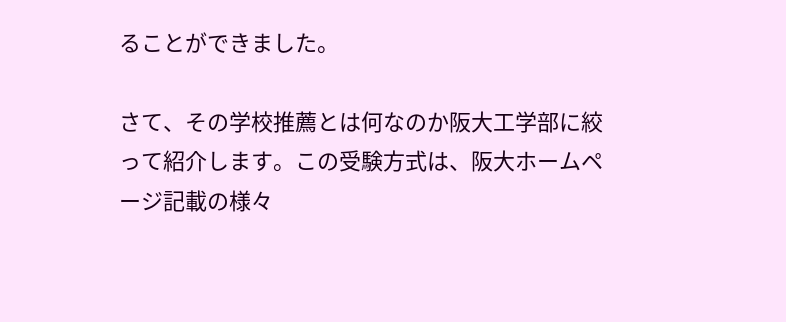ることができました。

さて、その学校推薦とは何なのか阪大工学部に絞って紹介します。この受験方式は、阪大ホームページ記載の様々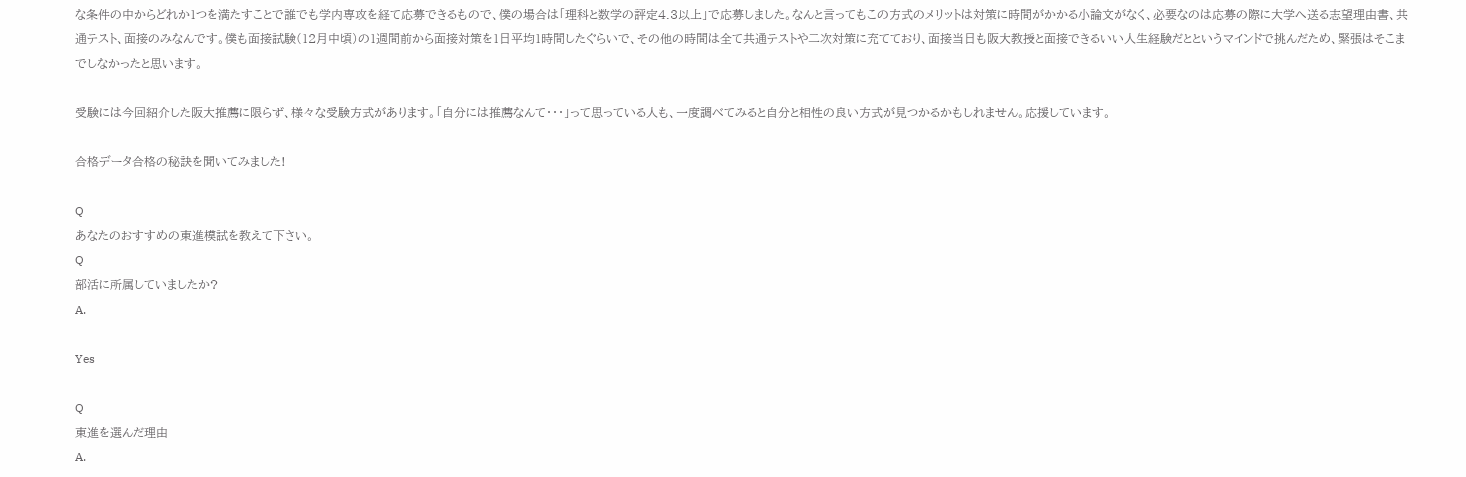な条件の中からどれか1つを満たすことで誰でも学内専攻を経て応募できるもので、僕の場合は「理科と数学の評定4.3以上」で応募しました。なんと言ってもこの方式のメリットは対策に時間がかかる小論文がなく、必要なのは応募の際に大学へ送る志望理由書、共通テスト、面接のみなんです。僕も面接試験(12月中頃)の1週間前から面接対策を1日平均1時間したぐらいで、その他の時間は全て共通テストや二次対策に充てており、面接当日も阪大教授と面接できるいい人生経験だとというマインドで挑んだため、緊張はそこまでしなかったと思います。

受験には今回紹介した阪大推薦に限らず、様々な受験方式があります。「自分には推薦なんて・・・」って思っている人も、一度調べてみると自分と相性の良い方式が見つかるかもしれません。応援しています。

合格データ合格の秘訣を聞いてみました!

Q
あなたのおすすめの東進模試を教えて下さい。
Q
部活に所属していましたか?
A.

Yes

Q
東進を選んだ理由
A.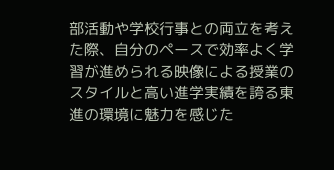部活動や学校行事との両立を考えた際、自分のペースで効率よく学習が進められる映像による授業のスタイルと高い進学実績を誇る東進の環境に魅力を感じた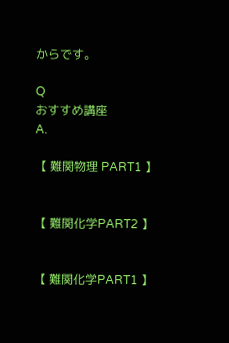からです。

Q
おすすめ講座
A.

【 難関物理 PART1 】


【 難関化学PART2 】


【 難関化学PART1 】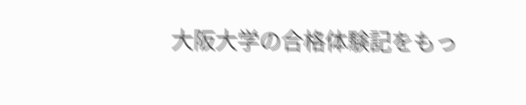大阪大学の合格体験記をもっ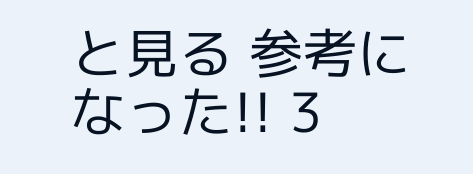と見る 参考になった!! 3